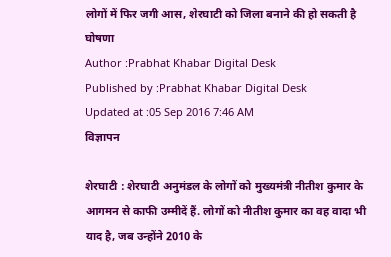लोगों में फिर जगी आस, शेरघाटी को जिला बनाने की हो सकती है घोषणा
Author :Prabhat Khabar Digital Desk
Published by :Prabhat Khabar Digital Desk
Updated at :05 Sep 2016 7:46 AM
विज्ञापन

शेरघाटी : शेरघाटी अनुमंडल के लोगों को मुख्यमंत्री नीतीश कुमार के आगमन से काफी उम्मीदें हैं. लोगों को नीतीश कुमार का वह वादा भी याद है, जब उन्होंने 2010 के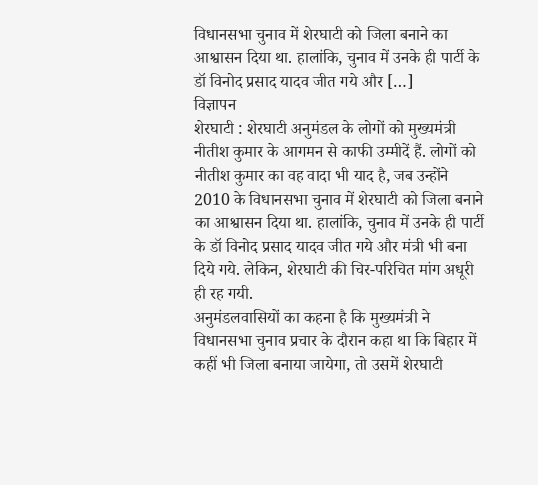विधानसभा चुनाव में शेरघाटी को जिला बनाने का आश्वासन दिया था. हालांकि, चुनाव में उनके ही पार्टी के डॉ विनोद प्रसाद यादव जीत गये और […]
विज्ञापन
शेरघाटी : शेरघाटी अनुमंडल के लोगों को मुख्यमंत्री नीतीश कुमार के आगमन से काफी उम्मीदें हैं. लोगों को नीतीश कुमार का वह वादा भी याद है, जब उन्होंने 2010 के विधानसभा चुनाव में शेरघाटी को जिला बनाने का आश्वासन दिया था. हालांकि, चुनाव में उनके ही पार्टी के डॉ विनोद प्रसाद यादव जीत गये और मंत्री भी बना दिये गये. लेकिन, शेरघाटी की चिर-परिचित मांग अधूरी ही रह गयी.
अनुमंडलवासियों का कहना है कि मुख्यमंत्री ने विधानसभा चुनाव प्रचार के दौरान कहा था कि बिहार में कहीं भी जिला बनाया जायेगा, तो उसमें शेरघाटी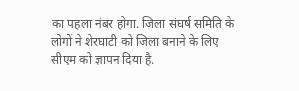का पहला नंबर होगा. जिला संघर्ष समिति के लोगों ने शेरघाटी को जिला बनाने के लिए सीएम को ज्ञापन दिया है.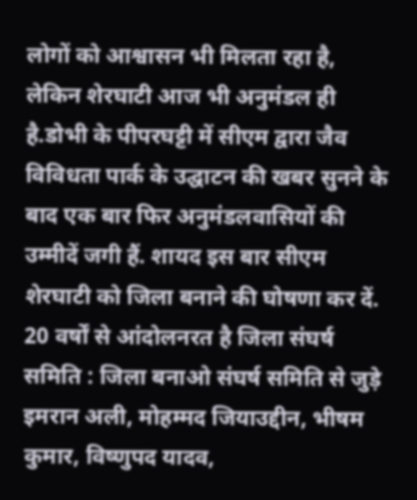लोगों को आश्वासन भी मिलता रहा है, लेकिन शेरघाटी आज भी अनुमंडल ही है.डोभी के पीपरघट्टी में सीएम द्वारा जैव विविधता पार्क के उद्घाटन की खबर सुनने के बाद एक बार फिर अनुमंडलवासियों की उम्मीदें जगी हैं. शायद इस बार सीएम शेरघाटी को जिला बनाने की घोषणा कर दें.
20 वर्षों से आंदोलनरत है जिला संघर्ष समिति : जिला बनाओ संघर्ष समिति से जुड़े इमरान अली, मोहम्मद जियाउद्दीन, भीषम कुमार, विष्णुपद यादव,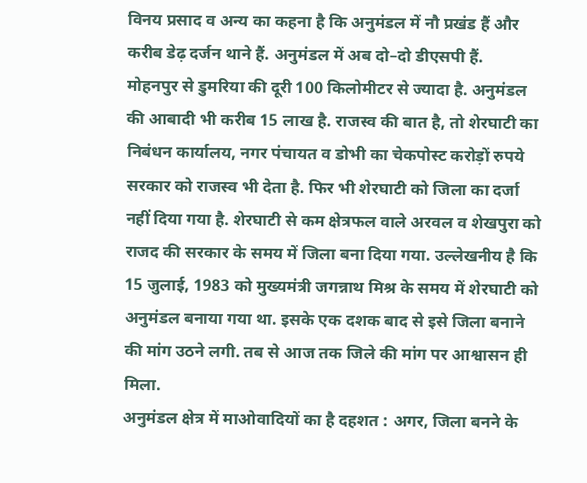विनय प्रसाद व अन्य का कहना है कि अनुमंडल में नौ प्रखंड हैं और करीब डेढ़ दर्जन थाने हैं. अनुमंडल में अब दो–दो डीएसपी हैं.
मोहनपुर से डुमरिया की दूरी 100 किलोमीटर से ज्यादा है. अनुमंडल की आबादी भी करीब 15 लाख है. राजस्व की बात है, तो शेरघाटी का निबंधन कार्यालय, नगर पंचायत व डोभी का चेकपोस्ट करोड़ों रुपये सरकार को राजस्व भी देता है. फिर भी शेरघाटी को जिला का दर्जा नहीं दिया गया है. शेरघाटी से कम क्षेत्रफल वाले अरवल व शेखपुरा को राजद की सरकार के समय में जिला बना दिया गया. उल्लेखनीय है कि 15 जुलाई, 1983 को मुख्यमंत्री जगन्नाथ मिश्र के समय में शेरघाटी को अनुमंडल बनाया गया था. इसके एक दशक बाद से इसे जिला बनाने की मांग उठने लगी. तब से आज तक जिले की मांग पर आश्वासन ही मिला.
अनुमंडल क्षेत्र में माओवादियों का है दहशत : अगर, जिला बनने के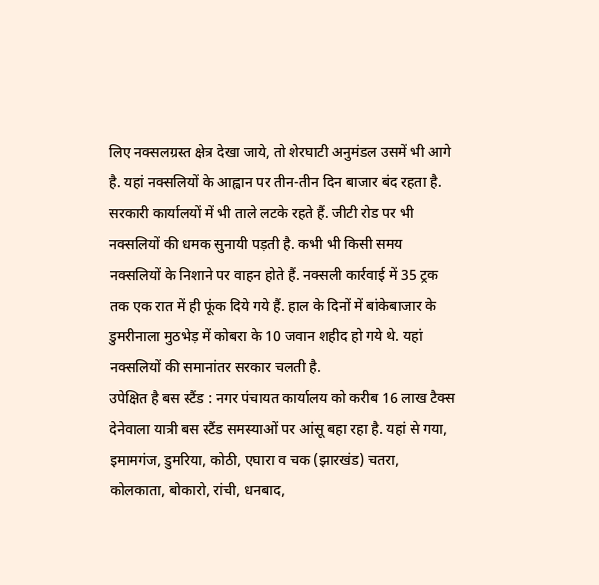लिए नक्सलग्रस्त क्षेत्र देखा जाये, तो शेरघाटी अनुमंडल उसमें भी आगे है. यहां नक्सलियों के आह्वान पर तीन-तीन दिन बाजार बंद रहता है. सरकारी कार्यालयों में भी ताले लटके रहते हैं. जीटी रोड पर भी नक्सलियों की धमक सुनायी पड़ती है. कभी भी किसी समय नक्सलियों के निशाने पर वाहन होते हैं. नक्सली कार्रवाई में 35 ट्रक तक एक रात में ही फूंक दिये गये हैं. हाल के दिनों में बांकेबाजार के डुमरीनाला मुठभेड़ में कोबरा के 10 जवान शहीद हो गये थे. यहां नक्सलियों की समानांतर सरकार चलती है.
उपेक्षित है बस स्टैंड : नगर पंचायत कार्यालय को करीब 16 लाख टैक्स देनेवाला यात्री बस स्टैंड समस्याओं पर आंसू बहा रहा है. यहां से गया, इमामगंज, डुमरिया, कोठी, एघारा व चक (झारखंड) चतरा, कोलकाता, बोकारो, रांची, धनबाद,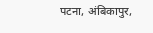पटना, अंबिकापुर,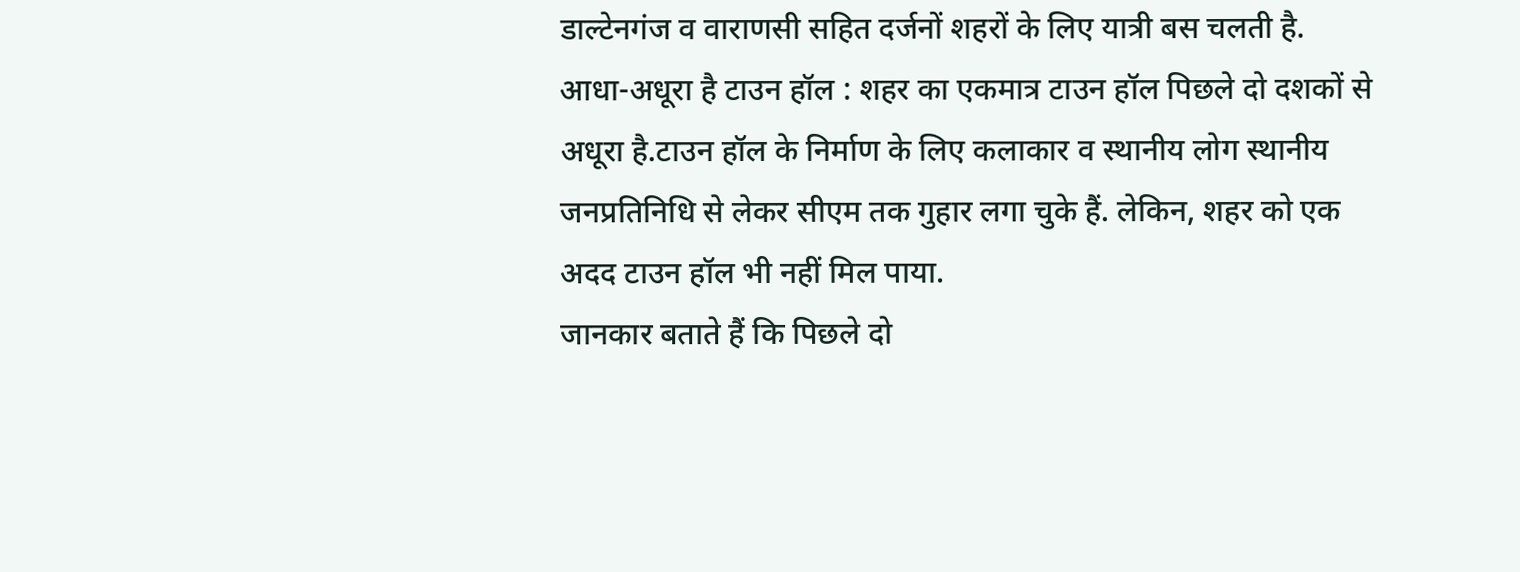डाल्टेनगंज व वाराणसी सहित दर्जनों शहरों के लिए यात्री बस चलती है.
आधा-अधूरा है टाउन हॉल : शहर का एकमात्र टाउन हॉल पिछले दो दशकों से अधूरा है.टाउन हॉल के निर्माण के लिए कलाकार व स्थानीय लोग स्थानीय जनप्रतिनिधि से लेकर सीएम तक गुहार लगा चुके हैं. लेकिन, शहर को एक अदद टाउन हॉल भी नहीं मिल पाया.
जानकार बताते हैं कि पिछले दो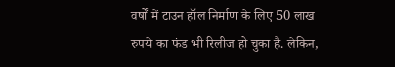वर्षों में टाउन हॉल निर्माण के लिए 50 लाख रुपये का फंड भी रिलीज हो चुका है. लेकिन,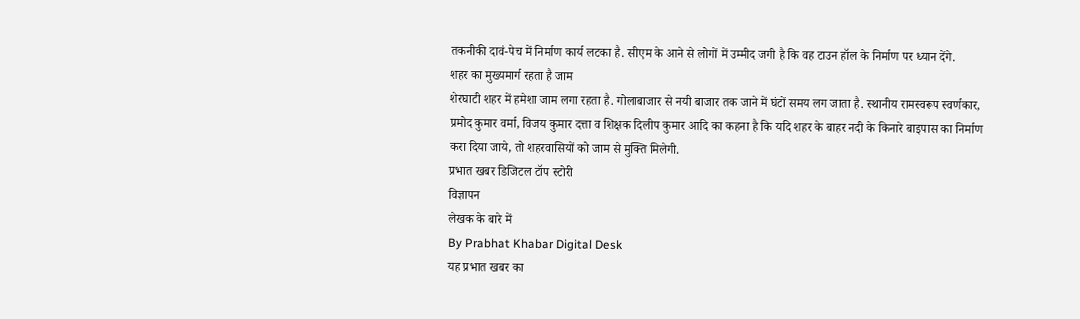तकनीकी दावं-पेच में निर्माण कार्य लटका है. सीएम के आने से लोगों में उम्मीद जगी है कि वह टाउन हॉल के निर्माण पर ध्यान देंगे.
शहर का मुख्यमार्ग रहता है जाम
शेरघाटी शहर में हमेशा जाम लगा रहता है. गोलाबाजार से नयी बाजार तक जाने में घंटों समय लग जाता है. स्थानीय रामस्वरूप स्वर्णकार, प्रमोद कुमार वर्मा, विजय कुमार दत्ता व शिक्षक दिलीप कुमार आदि का कहना है कि यदि शहर के बाहर नदी के किनारे बाइपास का निर्माण करा दिया जाये, तो शहरवासियों को जाम से मुक्ति मिलेगी.
प्रभात खबर डिजिटल टॉप स्टोरी
विज्ञापन
लेखक के बारे में
By Prabhat Khabar Digital Desk
यह प्रभात खबर का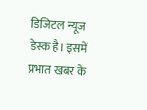डिजिटल न्यूज डेस्क है। इसमें प्रभात खबर के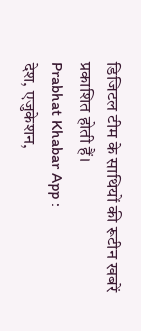डिजिटल टीम के साथियों की रूटीन खबरें प्रकाशित होती हैं।
Prabhat Khabar App :
देश, एजुकेशन,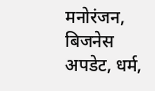मनोरंजन, बिजनेस अपडेट, धर्म,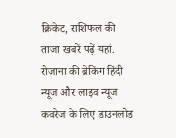क्रिकेट, राशिफल की ताजा खबरें पढ़ें यहां. रोजाना की ब्रेकिंग हिंदी न्यूज और लाइव न्यूज कवरेज के लिए डाउनलोड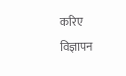करिए
विज्ञापन